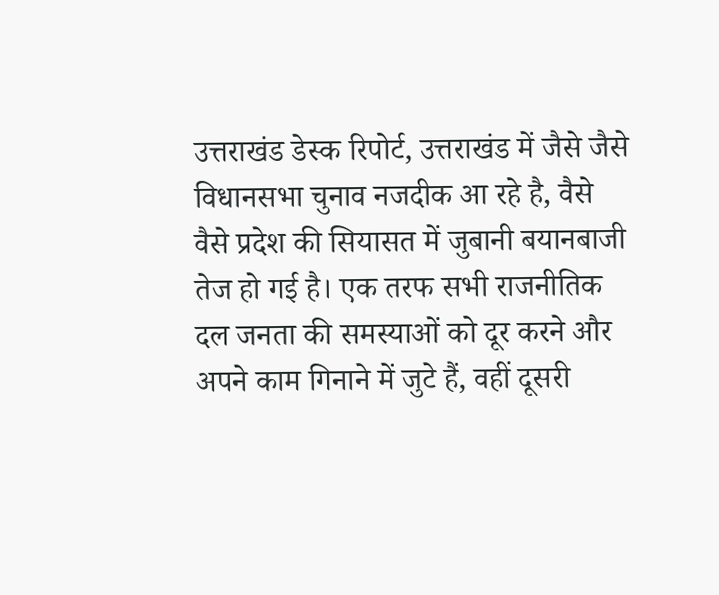उत्तराखंड डेस्क रिपोर्ट, उत्तराखंड में जैसे जैसे विधानसभा चुनाव नजदीक आ रहे है, वैसे वैसे प्रदेश की सियासत में जुबानी बयानबाजी तेज हो गई है। एक तरफ सभी राजनीतिक दल जनता की समस्याओं को दूर करने और अपने काम गिनाने में जुटे हैं, वहीं दूसरी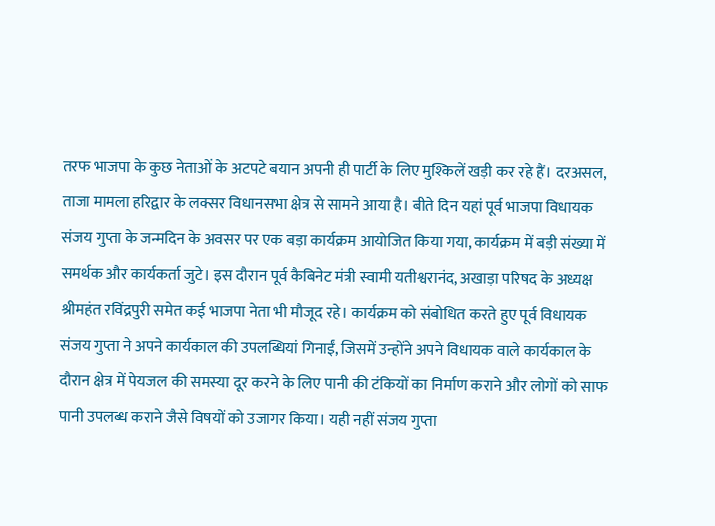तरफ भाजपा के कुछ नेताओं के अटपटे बयान अपनी ही पार्टी के लिए मुश्किलें खड़ी कर रहे हैं। दरअसल, ताजा मामला हरिद्वार के लक्सर विधानसभा क्षेत्र से सामने आया है। बीते दिन यहां पूर्व भाजपा विधायक संजय गुप्ता के जन्मदिन के अवसर पर एक बड़ा कार्यक्रम आयोजित किया गया, कार्यक्रम में बड़ी संख्या में समर्थक और कार्यकर्ता जुटे। इस दौरान पूर्व कैबिनेट मंत्री स्वामी यतीश्वरानंद, अखाड़ा परिषद के अध्यक्ष श्रीमहंत रविंद्रपुरी समेत कई भाजपा नेता भी मौजूद रहे। कार्यक्रम को संबोधित करते हुए पूर्व विधायक संजय गुप्ता ने अपने कार्यकाल की उपलब्धियां गिनाईं, जिसमें उन्होंने अपने विधायक वाले कार्यकाल के दौरान क्षेत्र में पेयजल की समस्या दूर करने के लिए पानी की टंकियों का निर्माण कराने और लोगों को साफ पानी उपलब्ध कराने जैसे विषयों को उजागर किया। यही नहीं संजय गुप्ता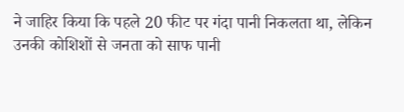ने जाहिर किया कि पहले 20 फीट पर गंदा पानी निकलता था, लेकिन उनकी कोशिशों से जनता को साफ पानी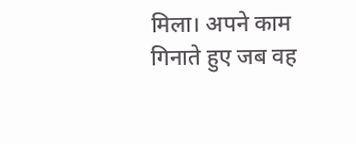मिला। अपने काम गिनाते हुए जब वह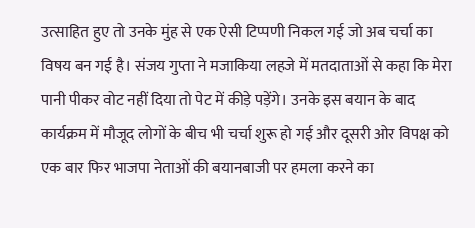उत्साहित हुए तो उनके मुंह से एक ऐसी टिप्पणी निकल गई जो अब चर्चा का विषय बन गई है। संजय गुप्ता ने मजाकिया लहजे में मतदाताओं से कहा कि मेरा पानी पीकर वोट नहीं दिया तो पेट में कीड़े पड़ेंगे। उनके इस बयान के बाद कार्यक्रम में मौजूद लोगों के बीच भी चर्चा शुरू हो गई और दूसरी ओर विपक्ष को एक बार फिर भाजपा नेताओं की बयानबाजी पर हमला करने का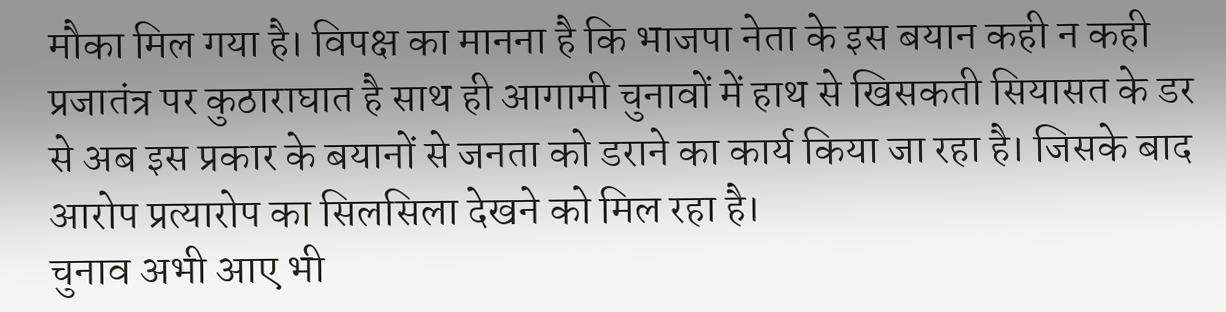मौका मिल गया है। विपक्ष का मानना है कि भाजपा नेता के इस बयान कही न कही प्रजातंत्र पर कुठाराघात है साथ ही आगामी चुनावों में हाथ से खिसकती सियासत के डर से अब इस प्रकार के बयानों से जनता को डराने का कार्य किया जा रहा है। जिसके बाद आरोप प्रत्यारोप का सिलसिला देखने को मिल रहा है।
चुनाव अभी आए भी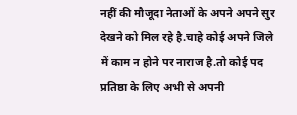नहीं की मौजूदा नेताओं के अपने अपने सुर देखने को मिल रहे है.चाहे कोई अपने जिले में काम न होने पर नाराज है.तो कोई पद प्रतिष्ठा के लिए अभी से अपनी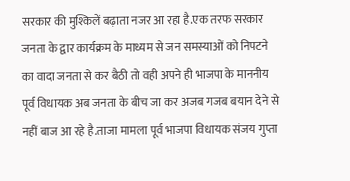सरकार की मुश्किलें बढ़ाता नजर आ रहा है.एक तरफ सरकार जनता के द्वार कार्यक्रम के माध्यम से जन समस्याओं को निपटने का वादा जनता से कर बैठी तो वही अपने ही भाजपा के माननीय पूर्व विधायक अब जनता के बीच जा कर अजब गजब बयान देने से नहीं बाज आ रहे है.ताजा मामला पूर्व भाजपा विधायक संजय गुप्ता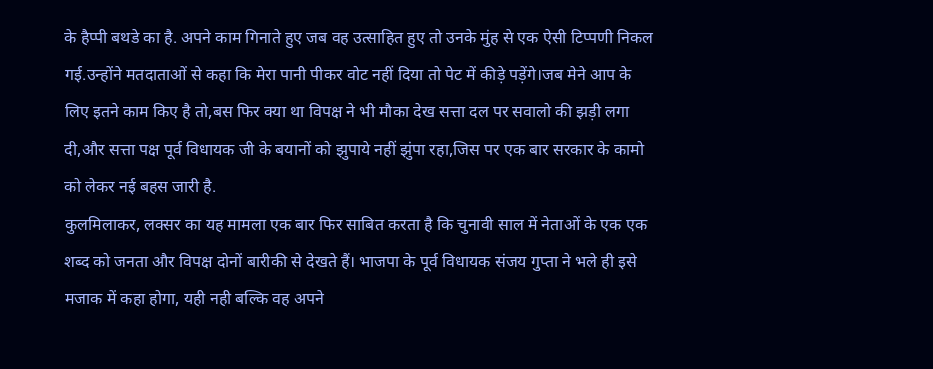के हैप्पी बथडे का है. अपने काम गिनाते हुए जब वह उत्साहित हुए तो उनके मुंह से एक ऐसी टिप्पणी निकल गई.उन्होंने मतदाताओं से कहा कि मेरा पानी पीकर वोट नहीं दिया तो पेट में कीड़े पड़ेंगे।जब मेने आप के लिए इतने काम किए है तो,बस फिर क्या था विपक्ष ने भी मौका देख सत्ता दल पर सवालो की झड़ी लगा दी,और सत्ता पक्ष पूर्व विधायक जी के बयानों को झुपाये नहीं झुंपा रहा,जिस पर एक बार सरकार के कामो को लेकर नई बहस जारी है.
कुलमिलाकर, लक्सर का यह मामला एक बार फिर साबित करता है कि चुनावी साल में नेताओं के एक एक शब्द को जनता और विपक्ष दोनों बारीकी से देखते हैं। भाजपा के पूर्व विधायक संजय गुप्ता ने भले ही इसे मजाक में कहा होगा, यही नही बल्कि वह अपने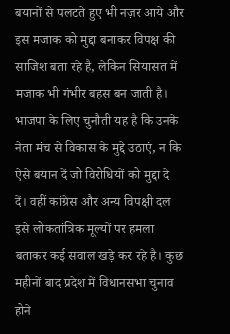बयानों से पलटते हुए भी नज़र आये और इस मजाक को मुद्दा बनाकर विपक्ष की साजिश बता रहे है, लेकिन सियासत में मजाक भी गंभीर बहस बन जाती है। भाजपा के लिए चुनौती यह है कि उनके नेता मंच से विकास के मुद्दे उठाएं, न कि ऐसे बयान दें जो विरोधियों को मुद्दा दे दें। वहीं कांग्रेस और अन्य विपक्षी दल इसे लोकतांत्रिक मूल्यों पर हमला बताकर कई सवाल खड़े कर रहे है। कुछ महीनों बाद प्रदेश में विधानसभा चुनाव होने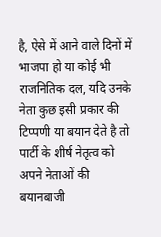है, ऐसे में आने वाले दिनों में भाजपा हो या कोई भी राजनितिक दल, यदि उनके नेता कुछ इसी प्रकार की टिप्पणी या बयान देते है तो पार्टी के शीर्ष नेतृत्व को अपने नेताओं की बयानबाजी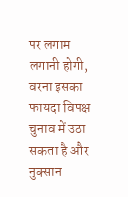पर लगाम लगानी होगी, वरना इसका फायदा विपक्ष चुनाव में उठा सकता है और नुक्सान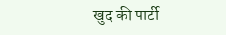खुद की पार्टी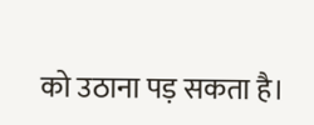को उठाना पड़ सकता है।